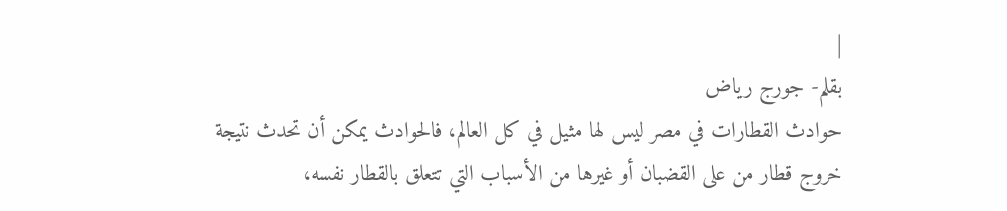|
بقلم- جورج رياض
حوادث القطارات في مصر ليس لها مثيل في كل العالم، فالحوادث يمكن أن تحدث نتيجة خروج قطار من على القضبان أو غيرها من الأسباب التي تتعلق بالقطار نفسه،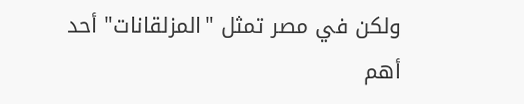ولكن في مصر تمثل "المزلقانات" أحد أهم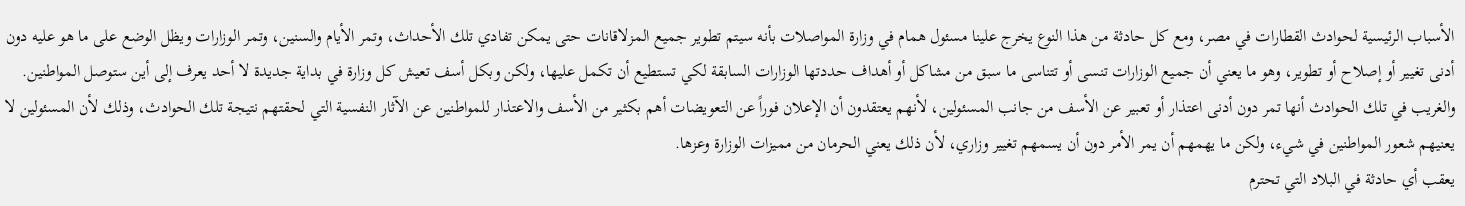الأسباب الرئيسية لحوادث القطارات في مصر، ومع كل حادثة من هذا النوع يخرج علينا مسئول همام في وزارة المواصلات بأنه سيتم تطوير جميع المزلاقانات حتى يمكن تفادي تلك الأحداث، وتمر الأيام والسنين، وتمر الوزارات ويظل الوضع على ما هو عليه دون أدنى تغيير أو إصلاح أو تطوير، وهو ما يعني أن جميع الوزارات تنسى أو تتناسى ما سبق من مشاكل أو أهداف حددتها الوزارات السابقة لكي تستطيع أن تكمل عليها، ولكن وبكل أسف تعيش كل وزارة في بداية جديدة لا أحد يعرف إلى أين ستوصل المواطنين.
والغريب في تلك الحوادث أنها تمر دون أدنى اعتذار أو تعبير عن الأسف من جانب المسئولين، لأنهم يعتقدون أن الإعلان فوراً عن التعويضات أهم بكثير من الأسف والاعتذار للمواطنين عن الآثار النفسية التي لحقتهم نتيجة تلك الحوادث، وذلك لأن المسئولين لا يعنيهم شعور المواطنين في شيء، ولكن ما يهمهم أن يمر الأمر دون أن يسمهم تغيير وزاري، لأن ذلك يعني الحرمان من مميزات الوزارة وعزها.
يعقب أي حادثة في البلاد التي تحترم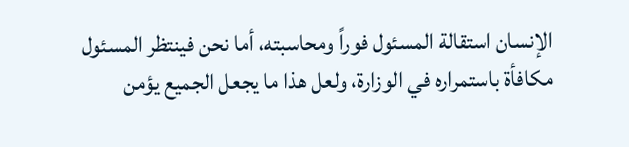الإنسان استقالة المسئول فوراً ومحاسبته، أما نحن فينتظر المسئول مكافأة باستمراره في الوزارة، ولعل هذا ما يجعل الجميع يؤمن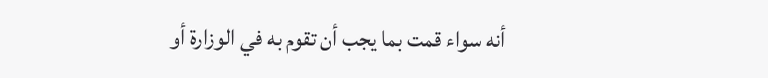أنه سواء قمت بما يجب أن تقوم به في الوزارة أو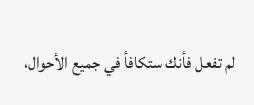لم تفعل فأنك ستكافأ في جميع الأحوال،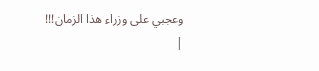وعجبي على وزراء هذا الزمان!!!
|